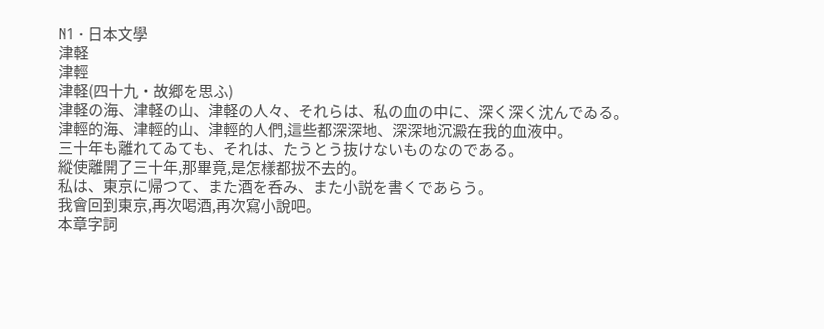N1 · 日本文學
津軽
津輕
津軽(四十九・故郷を思ふ)
津軽の海、津軽の山、津軽の人々、それらは、私の血の中に、深く深く沈んでゐる。
津輕的海、津輕的山、津輕的人們,這些都深深地、深深地沉澱在我的血液中。
三十年も離れてゐても、それは、たうとう抜けないものなのである。
縱使離開了三十年,那畢竟,是怎樣都拔不去的。
私は、東京に帰つて、また酒を呑み、また小説を書くであらう。
我會回到東京,再次喝酒,再次寫小說吧。
本章字詞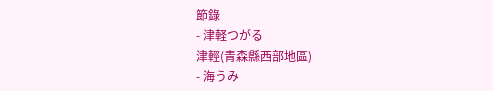節錄
- 津軽つがる
津輕(青森縣西部地區)
- 海うみ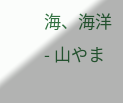海、海洋
- 山やま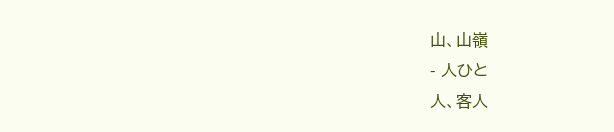山、山嶺
- 人ひと
人、客人